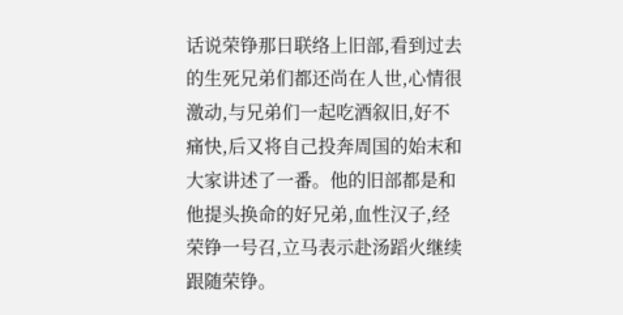话说荣铮那日联络上旧部,看到过去的生死兄弟们都还尚在人世,心情很激动,与兄弟们一起吃酒叙旧,好不痛快,后又将自己投奔周国的始末和大家讲述了一番。他的旧部都是和他提头换命的好兄弟,血性汉子,经荣铮一号召,立马表示赴汤蹈火继续跟随荣铮。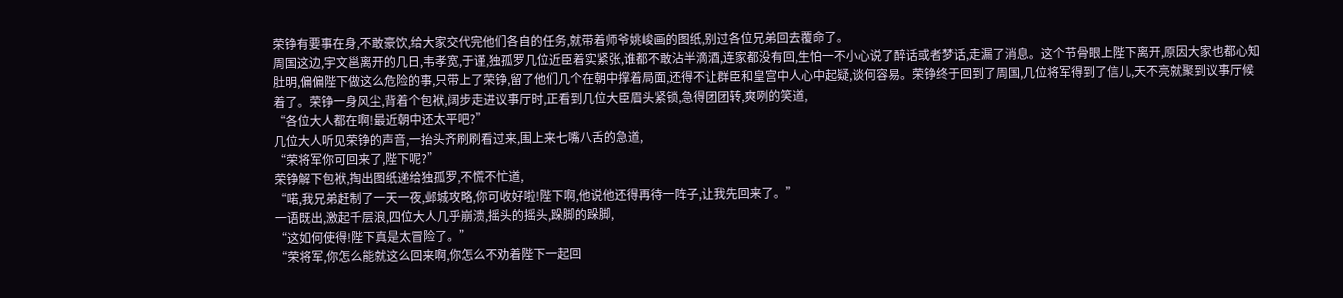荣铮有要事在身,不敢豪饮,给大家交代完他们各自的任务,就带着师爷姚峻画的图纸,别过各位兄弟回去覆命了。
周国这边,宇文邕离开的几日,韦孝宽,于谨,独孤罗几位近臣着实紧张,谁都不敢沾半滴酒,连家都没有回,生怕一不小心说了醉话或者梦话,走漏了消息。这个节骨眼上陛下离开,原因大家也都心知肚明,偏偏陛下做这么危险的事,只带上了荣铮,留了他们几个在朝中撑着局面,还得不让群臣和皇宫中人心中起疑,谈何容易。荣铮终于回到了周国,几位将军得到了信儿,天不亮就聚到议事厅候着了。荣铮一身风尘,背着个包袱,阔步走进议事厅时,正看到几位大臣眉头紧锁,急得团团转,爽咧的笑道,
“各位大人都在啊!最近朝中还太平吧?”
几位大人听见荣铮的声音,一抬头齐刷刷看过来,围上来七嘴八舌的急道,
“荣将军你可回来了,陛下呢?”
荣铮解下包袱,掏出图纸递给独孤罗,不慌不忙道,
“喏,我兄弟赶制了一天一夜,邺城攻略,你可收好啦!陛下啊,他说他还得再待一阵子,让我先回来了。”
一语既出,激起千层浪,四位大人几乎崩溃,摇头的摇头,跺脚的跺脚,
“这如何使得!陛下真是太冒险了。”
“荣将军,你怎么能就这么回来啊,你怎么不劝着陛下一起回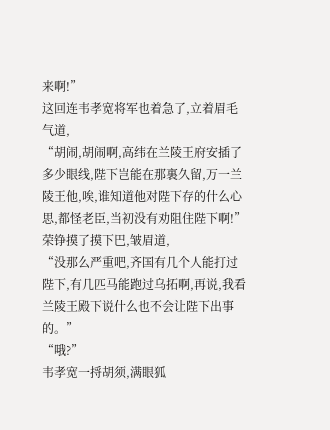来啊!”
这回连韦孝宽将军也着急了,立着眉毛气道,
“胡闹,胡闹啊,高纬在兰陵王府安插了多少眼线,陛下岂能在那裏久留,万一兰陵王他,唉,谁知道他对陛下存的什么心思,都怪老臣,当初没有劝阻住陛下啊!”
荣铮摸了摸下巴,皱眉道,
“没那么严重吧,齐国有几个人能打过陛下,有几匹马能跑过乌拓啊,再说,我看兰陵王殿下说什么也不会让陛下出事的。”
“哦?”
韦孝宽一捋胡须,满眼狐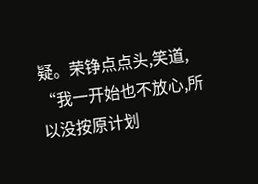疑。荣铮点点头,笑道,
“我一开始也不放心,所以没按原计划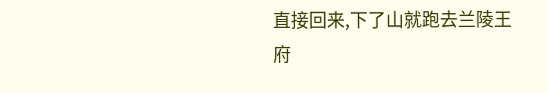直接回来,下了山就跑去兰陵王府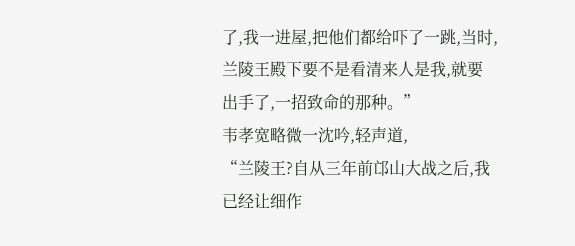了,我一进屋,把他们都给吓了一跳,当时,兰陵王殿下要不是看清来人是我,就要出手了,一招致命的那种。”
韦孝宽略微一沈吟,轻声道,
“兰陵王?自从三年前邙山大战之后,我已经让细作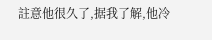註意他很久了,据我了解,他冷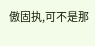傲固执,可不是那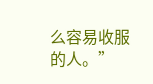么容易收服的人。”